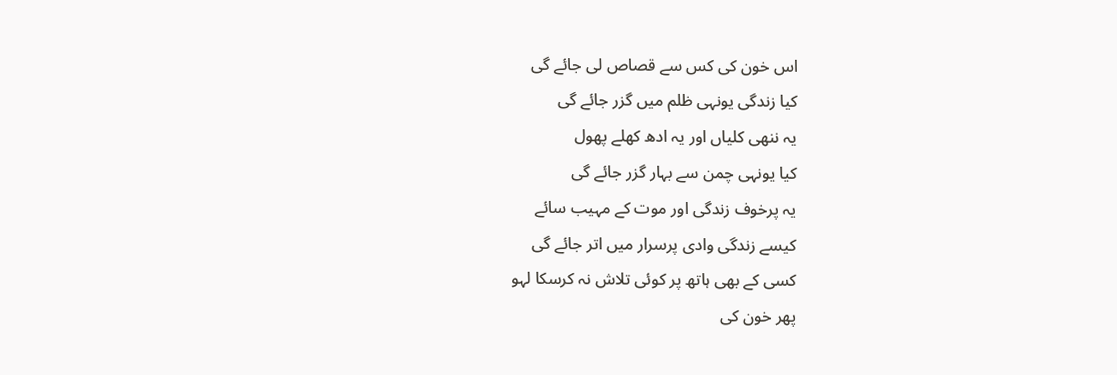اس خون کی کس سے قصاص لی جائے گی
کیا زندگی یونہی ظلم میں گزر جائے گی
یہ ننھی کلیاں اور یہ ادھ کھلے پھول
کیا یونہی چمن سے بہار گزر جائے گی
یہ پرخوف زندگی اور موت کے مہیب سائے
کیسے زندگی وادی پرسرار میں اتر جائے گی
کسی کے بھی ہاتھ پر کوئی تلاش نہ کرسکا لہو
پھر خون کی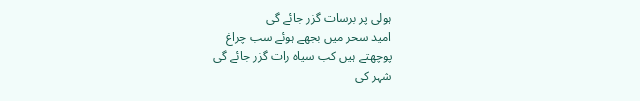ہولی پر برسات گزر جائے گی
امید سحر میں بجھے ہوئے سب چراغ
پوچھتے ہیں کب سیاہ رات گزر جائے گی
شہر کی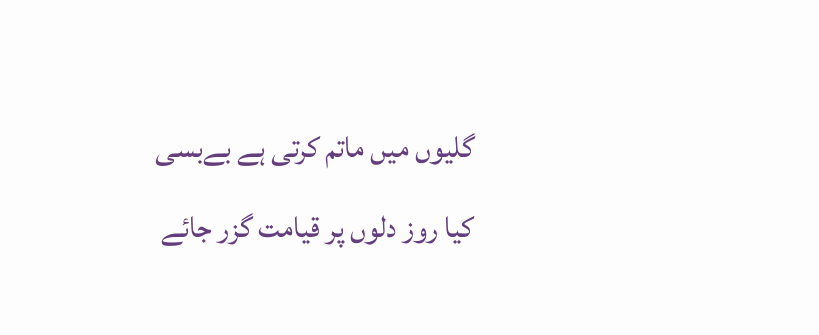گلیوں میں ماتم کرتی ہے بےبسی
کیا روز دلوں پر قیامت گزر جائے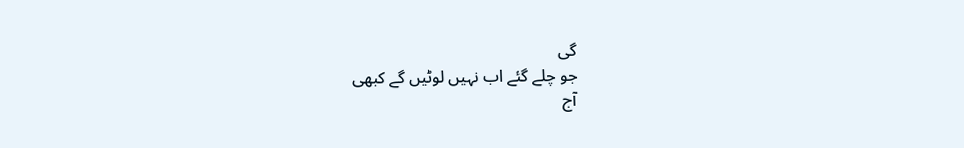گی
جو چلے گئے اب نہیں لوٹیں گے کبھی
آج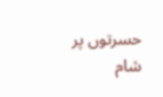حسرتوں پر شام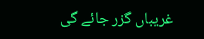غریباں گزر جائے گی